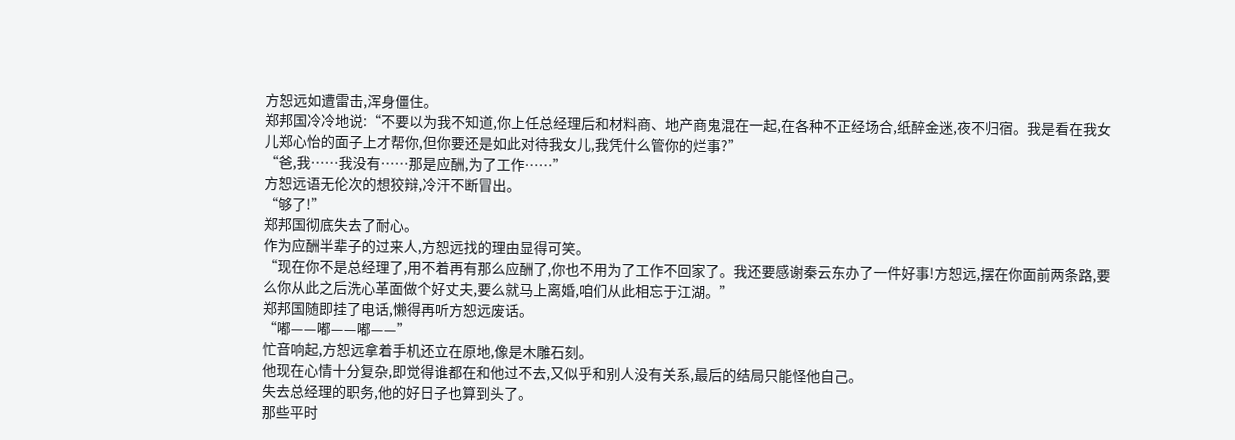方恕远如遭雷击,浑身僵住。
郑邦国冷冷地说:“不要以为我不知道,你上任总经理后和材料商、地产商鬼混在一起,在各种不正经场合,纸醉金迷,夜不归宿。我是看在我女儿郑心怡的面子上才帮你,但你要还是如此对待我女儿,我凭什么管你的烂事?”
“爸,我……我没有……那是应酬,为了工作……”
方恕远语无伦次的想狡辩,冷汗不断冒出。
“够了!”
郑邦国彻底失去了耐心。
作为应酬半辈子的过来人,方恕远找的理由显得可笑。
“现在你不是总经理了,用不着再有那么应酬了,你也不用为了工作不回家了。我还要感谢秦云东办了一件好事!方恕远,摆在你面前两条路,要么你从此之后洗心革面做个好丈夫,要么就马上离婚,咱们从此相忘于江湖。”
郑邦国随即挂了电话,懒得再听方恕远废话。
“嘟——嘟——嘟——”
忙音响起,方恕远拿着手机还立在原地,像是木雕石刻。
他现在心情十分复杂,即觉得谁都在和他过不去,又似乎和别人没有关系,最后的结局只能怪他自己。
失去总经理的职务,他的好日子也算到头了。
那些平时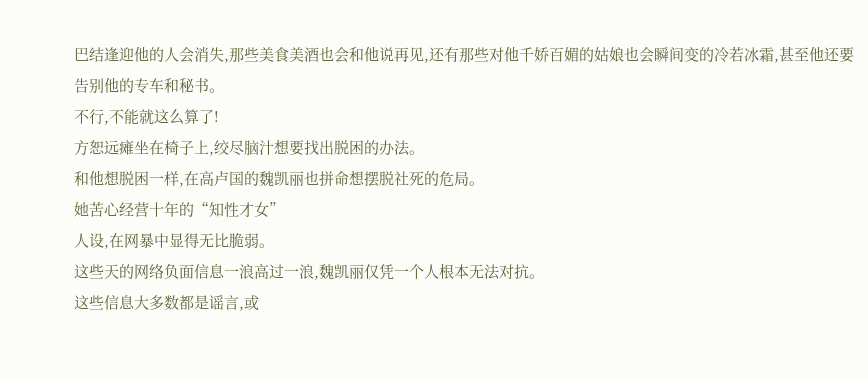巴结逢迎他的人会消失,那些美食美酒也会和他说再见,还有那些对他千娇百媚的姑娘也会瞬间变的冷若冰霜,甚至他还要告别他的专车和秘书。
不行,不能就这么算了!
方恕远瘫坐在椅子上,绞尽脑汁想要找出脱困的办法。
和他想脱困一样,在高卢国的魏凯丽也拼命想摆脱社死的危局。
她苦心经营十年的“知性才女”
人设,在网暴中显得无比脆弱。
这些天的网络负面信息一浪高过一浪,魏凯丽仅凭一个人根本无法对抗。
这些信息大多数都是谣言,或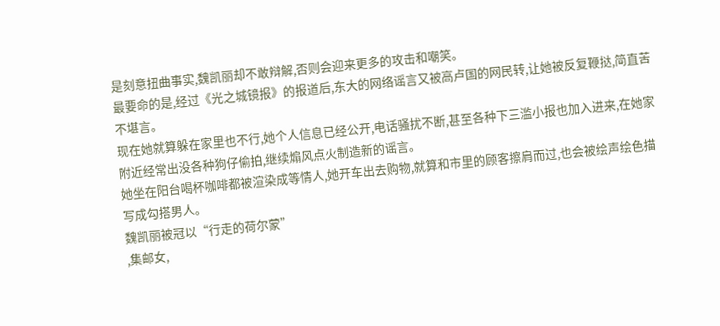是刻意扭曲事实,魏凯丽却不敢辩解,否则会迎来更多的攻击和嘲笑。
最要命的是,经过《光之城镜报》的报道后,东大的网络谣言又被高卢国的网民转,让她被反复鞭挞,简直苦不堪言。
现在她就算躲在家里也不行,她个人信息已经公开,电话骚扰不断,甚至各种下三滥小报也加入进来,在她家附近经常出没各种狗仔偷拍,继续煽风点火制造新的谣言。
她坐在阳台喝杯咖啡都被渲染成等情人,她开车出去购物,就算和市里的顾客擦肩而过,也会被绘声绘色描写成勾搭男人。
魏凯丽被冠以“行走的荷尔蒙”
,集邮女,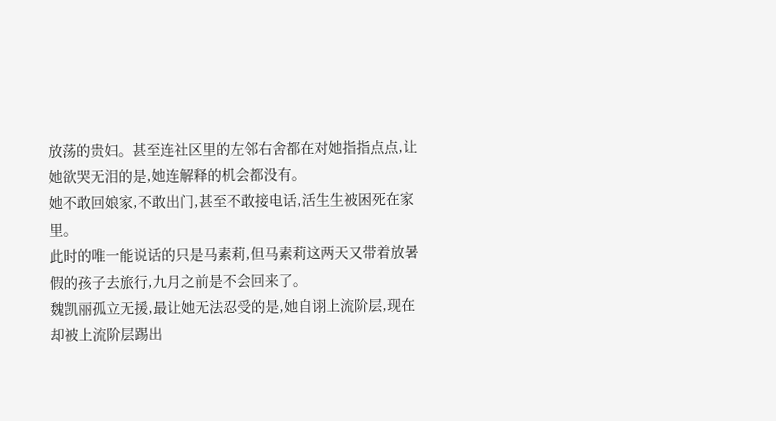放荡的贵妇。甚至连社区里的左邻右舍都在对她指指点点,让她欲哭无泪的是,她连解释的机会都没有。
她不敢回娘家,不敢出门,甚至不敢接电话,活生生被困死在家里。
此时的唯一能说话的只是马素莉,但马素莉这两天又带着放暑假的孩子去旅行,九月之前是不会回来了。
魏凯丽孤立无援,最让她无法忍受的是,她自诩上流阶层,现在却被上流阶层踢出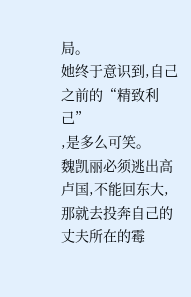局。
她终于意识到,自己之前的“精致利己”
,是多么可笑。
魏凯丽必须逃出高卢国,不能回东大,那就去投奔自己的丈夫所在的霉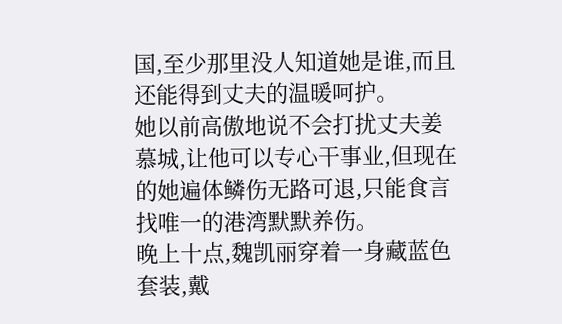国,至少那里没人知道她是谁,而且还能得到丈夫的温暖呵护。
她以前高傲地说不会打扰丈夫姜慕城,让他可以专心干事业,但现在的她遍体鳞伤无路可退,只能食言找唯一的港湾默默养伤。
晚上十点,魏凯丽穿着一身藏蓝色套装,戴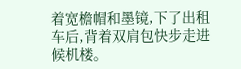着宽檐帽和墨镜,下了出租车后,背着双肩包快步走进候机楼。